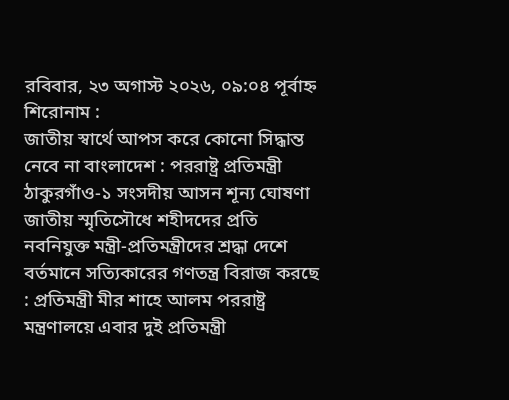রবিবার, ২৩ অগাস্ট ২০২৬, ০৯:০৪ পূর্বাহ্ন
শিরোনাম :
জাতীয় স্বার্থে আপস করে কোনো সিদ্ধান্ত নেবে না বাংলাদেশ : পররাষ্ট্র প্রতিমন্ত্রী ঠাকুরগাঁও-১ সংসদীয় আসন শূন্য ঘোষণা জাতীয় স্মৃতিসৌধে শহীদদের প্রতি নবনিযুক্ত মন্ত্রী-প্রতিমন্ত্রীদের শ্রদ্ধা দেশে বর্তমানে সত্যিকারের গণতন্ত্র বিরাজ করছে : প্রতিমন্ত্রী মীর শাহে আলম পররাষ্ট্র মন্ত্রণালয়ে এবার দুই প্রতিমন্ত্রী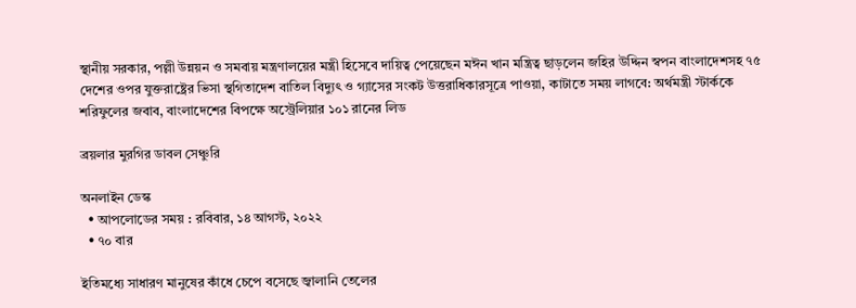স্থানীয় সরকার, পল্লী উন্নয়ন ও সমবায় মন্ত্রণালয়ের মন্ত্রী হিসেবে দায়িত্ব পেয়েছেন মঈন খান মন্ত্রিত্ব ছাড়লেন জহির উদ্দিন স্বপন বাংলাদেশসহ ৭৫ দেশের ওপর যুক্তরাষ্ট্রের ভিসা স্থগিতাদেশ বাতিল বিদ্যুৎ ও গ্যাসের সংকট উত্তরাধিকারসূত্রে পাওয়া, কাটাতে সময় লাগবে: অর্থমন্ত্রী স্টার্ককে শরিফুলের জবাব, বাংলাদেশের বিপক্ষে অস্ট্রেলিয়ার ১০১ রানের লিড

ব্রয়লার মুরগির ডাবল সেঞ্চুরি

অনলাইন ডেস্ক
  • আপলোডের সময় : রবিবার, ১৪ আগস্ট, ২০২২
  • ৭০ বার

ইতিমধ্যে সাধারণ মানুষের কাঁধে চেপে বসেছে জ্বালানি তেলের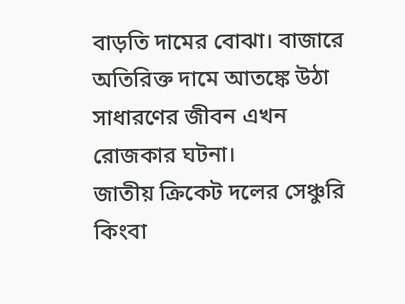বাড়তি দামের বোঝা। বাজারে অতিরিক্ত দামে আতঙ্কে উঠা সাধারণের জীবন এখন রোজকার ঘটনা।
জাতীয় ক্রিকেট দলের সেঞ্চুরি কিংবা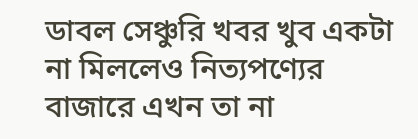ডাবল সেঞ্চুরি খবর খুব একটা না মিললেও নিত্যপণ্যের বাজারে এখন তা না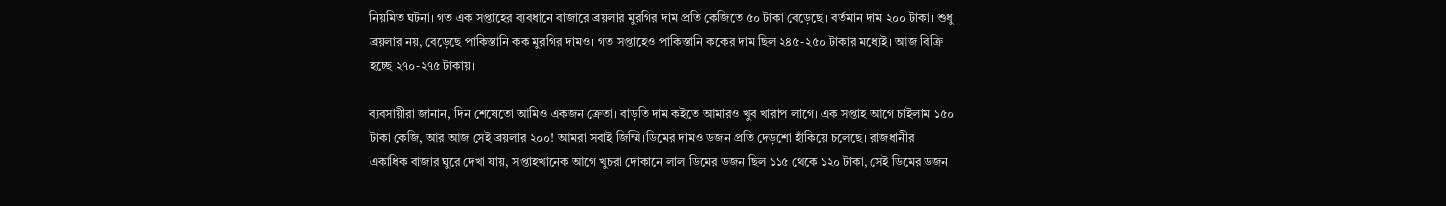নিয়মিত ঘটনা। গত এক সপ্তাহের ব্যবধানে বাজারে ব্রয়লার মুরগির দাম প্রতি কেজিতে ৫০ টাকা বেড়েছে। বর্তমান দাম ২০০ টাকা। শুধু ব্রয়লার নয়, বেড়েছে পাকিস্তানি কক মুরগির দামও। গত সপ্তাহেও পাকিস্তানি ককের দাম ছিল ২৪৫-২৫০ টাকার মধ্যেই। আজ বিক্রি হচ্ছে ২৭০-২৭৫ টাকায়।

ব্যবসায়ীরা জানান, দিন শেষেতো আমিও একজন ক্রেতা। বাড়তি দাম কইতে আমারও খুব খারাপ লাগে। এক সপ্তাহ আগে চাইলাম ১৫০ টাকা কেজি, আর আজ সেই ব্রয়লার ২০০! আমরা সবাই জিম্মি।ডিমের দামও ডজন প্রতি দেড়শো হাঁকিয়ে চলেছে। রাজধানীর একাধিক বাজার ঘুরে দেখা যায়, সপ্তাহখানেক আগে খুচরা দোকানে লাল ডিমের ডজন ছিল ১১৫ থেকে ১২০ টাকা, সেই ডিমের ডজন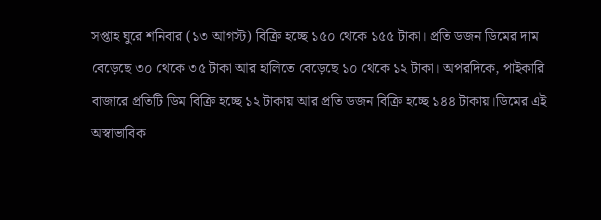সপ্তাহ ঘুরে শনিবার (১৩ আগস্ট) বিক্রি হচ্ছে ১৫০ থেকে ১৫৫ টাকা। প্রতি ডজন ডিমের দাম বেড়েছে ৩০ থেকে ৩৫ টাকা আর হালিতে বেড়েছে ১০ থেকে ১২ টাকা। অপরদিকে, পাইকারি বাজারে প্রতিটি ডিম বিক্রি হচ্ছে ১২ টাকায় আর প্রতি ডজন বিক্রি হচ্ছে ১৪৪ টাকায়।ডিমের এই অস্বাভাবিক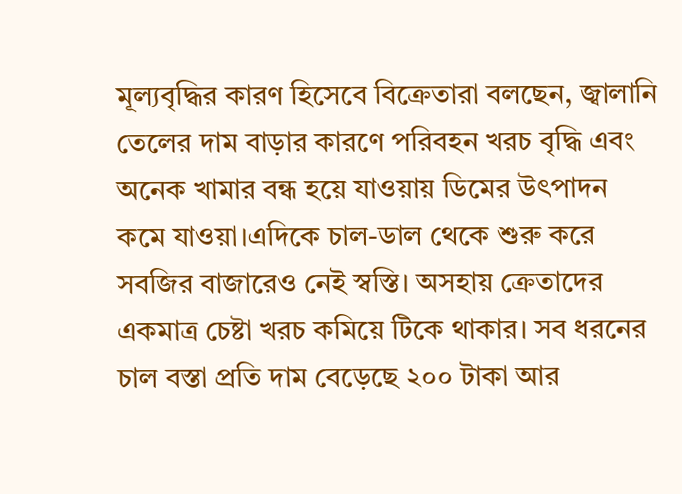মূল্যবৃদ্ধির কারণ হিসেবে বিক্রেতারা বলছেন, জ্বালানি তেলের দাম বাড়ার কারণে পরিবহন খরচ বৃদ্ধি এবং অনেক খামার বন্ধ হয়ে যাওয়ায় ডিমের উৎপাদন কমে যাওয়া।এদিকে চাল-ডাল থেকে শুরু করে সবজির বাজারেও নেই স্বস্তি। অসহায় ক্রেতাদের একমাত্র চেষ্টা খরচ কমিয়ে টিকে থাকার। সব ধরনের চাল বস্তা প্রতি দাম বেড়েছে ২০০ টাকা আর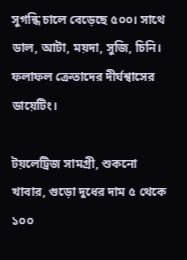সুগন্ধি চালে বেড়েছে ৫০০। সাথে ডাল, আটা, ময়দা, সুজি, চিনি। ফলাফল ক্রেতাদের দীর্ঘশ্বাসের ডায়েটিং।

টয়লেট্রিজ সামগ্রী, শুকনো খাবার, গুড়ো দুধের দাম ৫ থেকে ১০০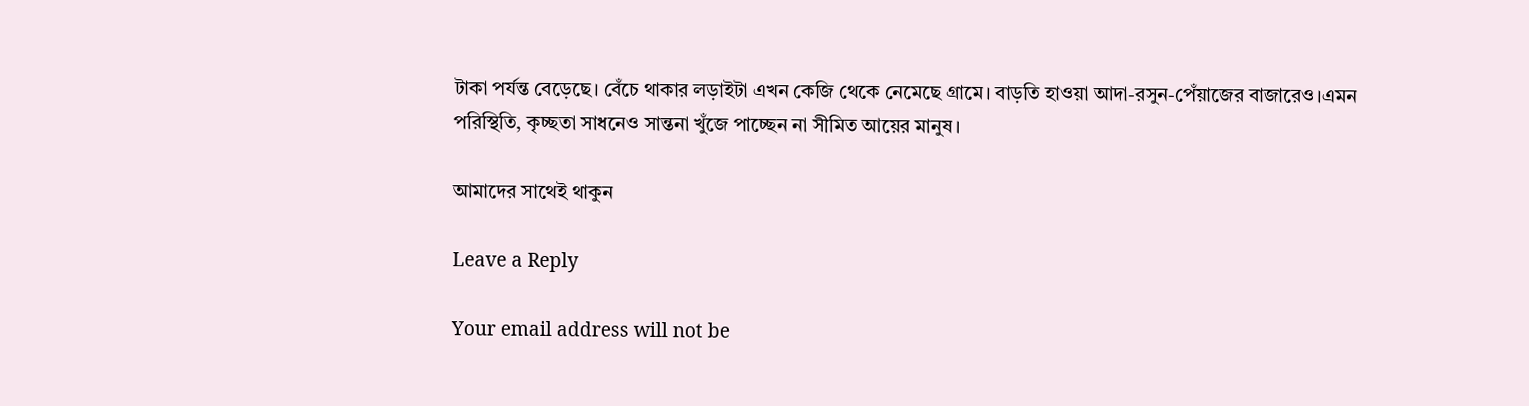টাকা পর্যন্ত বেড়েছে। বেঁচে থাকার লড়াইটা এখন কেজি থেকে নেমেছে গ্রামে। বাড়তি হাওয়া আদা-রসুন-পেঁয়াজের বাজারেও।এমন পরিস্থিতি, কৃচ্ছতা সাধনেও সান্তনা খুঁজে পাচ্ছেন না সীমিত আয়ের মানুষ।

আমাদের সাথেই থাকুন

Leave a Reply

Your email address will not be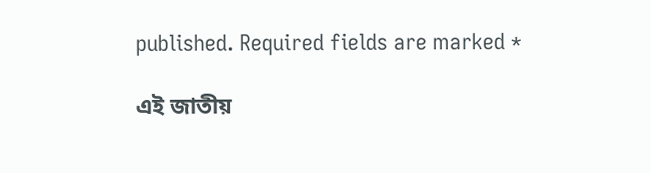published. Required fields are marked *

এই জাতীয়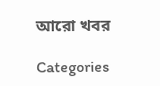আরো খবর

Categories